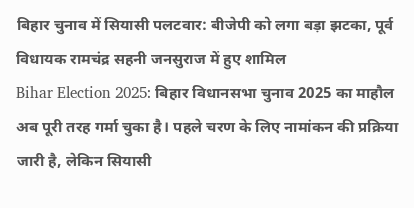बिहार चुनाव में सियासी पलटवार: बीजेपी को लगा बड़ा झटका, पूर्व विधायक रामचंद्र सहनी जनसुराज में हुए शामिल
Bihar Election 2025: बिहार विधानसभा चुनाव 2025 का माहौल अब पूरी तरह गर्मा चुका है। पहले चरण के लिए नामांकन की प्रक्रिया जारी है, लेकिन सियासी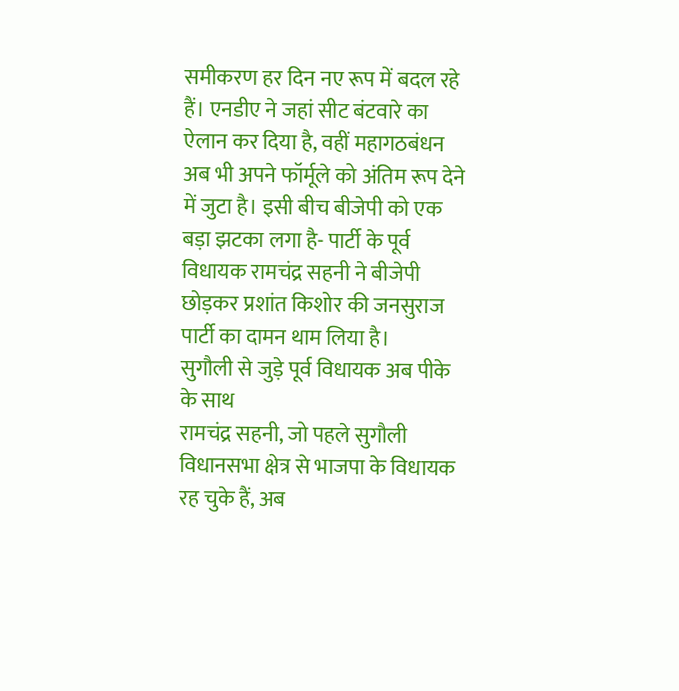समीकरण हर दिन नए रूप में बदल रहे हैं। एनडीए ने जहां सीट बंटवारे का ऐलान कर दिया है, वहीं महागठबंधन अब भी अपने फॉर्मूले को अंतिम रूप देने में जुटा है। इसी बीच बीजेपी को एक बड़ा झटका लगा है- पार्टी के पूर्व विधायक रामचंद्र सहनी ने बीजेपी छोड़कर प्रशांत किशोर की जनसुराज पार्टी का दामन थाम लिया है।
सुगौली से जुड़े पूर्व विधायक अब पीके के साथ
रामचंद्र सहनी, जो पहले सुगौली विधानसभा क्षेत्र से भाजपा के विधायक रह चुके हैं, अब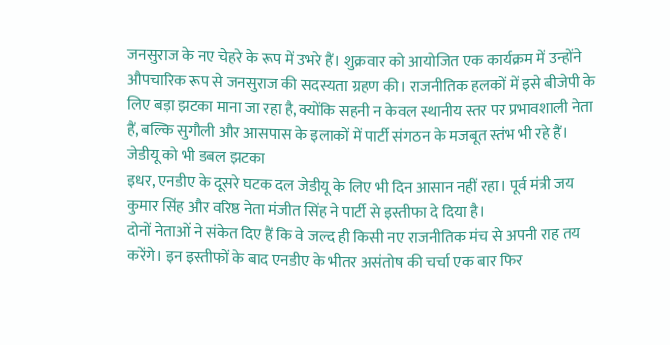जनसुराज के नए चेहरे के रूप में उभरे हैं। शुक्रवार को आयोजित एक कार्यक्रम में उन्होंने औपचारिक रूप से जनसुराज की सदस्यता ग्रहण की। राजनीतिक हलकों में इसे बीजेपी के लिए बड़ा झटका माना जा रहा है, क्योंकि सहनी न केवल स्थानीय स्तर पर प्रभावशाली नेता हैं, बल्कि सुगौली और आसपास के इलाकों में पार्टी संगठन के मजबूत स्तंभ भी रहे हैं।
जेडीयू को भी डबल झटका
इधर, एनडीए के दूसरे घटक दल जेडीयू के लिए भी दिन आसान नहीं रहा। पूर्व मंत्री जय कुमार सिंह और वरिष्ठ नेता मंजीत सिंह ने पार्टी से इस्तीफा दे दिया है।
दोनों नेताओं ने संकेत दिए हैं कि वे जल्द ही किसी नए राजनीतिक मंच से अपनी राह तय करेंगे। इन इस्तीफों के बाद एनडीए के भीतर असंतोष की चर्चा एक बार फिर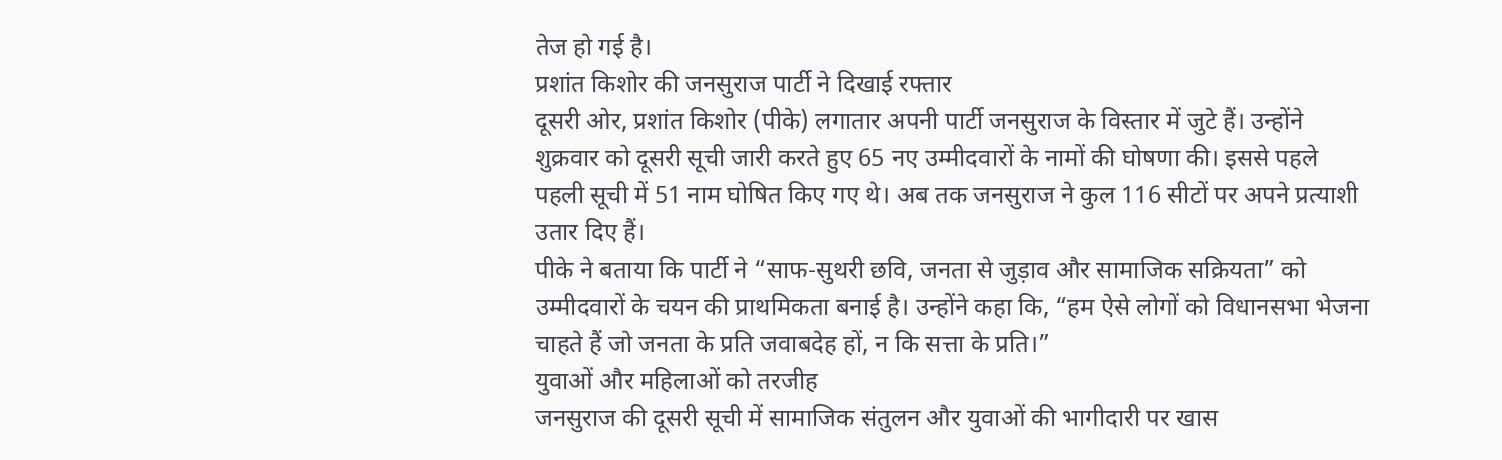तेज हो गई है।
प्रशांत किशोर की जनसुराज पार्टी ने दिखाई रफ्तार
दूसरी ओर, प्रशांत किशोर (पीके) लगातार अपनी पार्टी जनसुराज के विस्तार में जुटे हैं। उन्होंने शुक्रवार को दूसरी सूची जारी करते हुए 65 नए उम्मीदवारों के नामों की घोषणा की। इससे पहले पहली सूची में 51 नाम घोषित किए गए थे। अब तक जनसुराज ने कुल 116 सीटों पर अपने प्रत्याशी उतार दिए हैं।
पीके ने बताया कि पार्टी ने “साफ-सुथरी छवि, जनता से जुड़ाव और सामाजिक सक्रियता” को उम्मीदवारों के चयन की प्राथमिकता बनाई है। उन्होंने कहा कि, “हम ऐसे लोगों को विधानसभा भेजना चाहते हैं जो जनता के प्रति जवाबदेह हों, न कि सत्ता के प्रति।”
युवाओं और महिलाओं को तरजीह
जनसुराज की दूसरी सूची में सामाजिक संतुलन और युवाओं की भागीदारी पर खास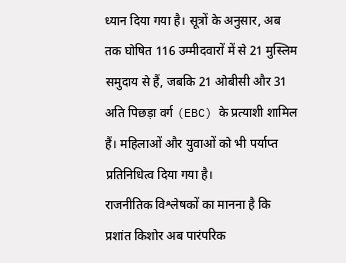ध्यान दिया गया है। सूत्रों के अनुसार, अब तक घोषित 116 उम्मीदवारों में से 21 मुस्लिम समुदाय से हैं, जबकि 21 ओबीसी और 31 अति पिछड़ा वर्ग (EBC) के प्रत्याशी शामिल हैं। महिलाओं और युवाओं को भी पर्याप्त प्रतिनिधित्व दिया गया है।
राजनीतिक विश्लेषकों का मानना है कि प्रशांत किशोर अब पारंपरिक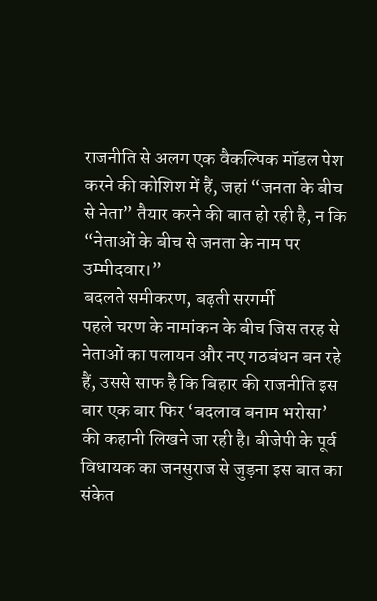राजनीति से अलग एक वैकल्पिक मॉडल पेश करने की कोशिश में हैं, जहां “जनता के बीच से नेता” तैयार करने की बात हो रही है, न कि “नेताओं के बीच से जनता के नाम पर उम्मीदवार।”
बदलते समीकरण, बढ़ती सरगर्मी
पहले चरण के नामांकन के बीच जिस तरह से नेताओं का पलायन और नए गठबंधन बन रहे हैं, उससे साफ है कि बिहार की राजनीति इस बार एक बार फिर ‘बदलाव बनाम भरोसा’ की कहानी लिखने जा रही है। बीजेपी के पूर्व विधायक का जनसुराज से जुड़ना इस बात का संकेत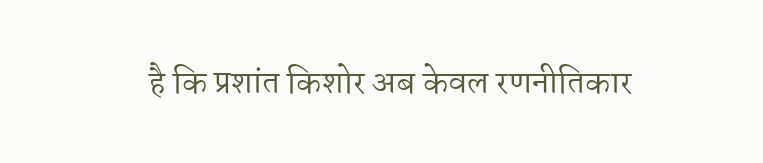है कि प्रशांत किशोर अब केवल रणनीतिकार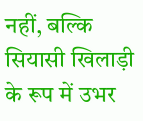नहीं, बल्कि सियासी खिलाड़ी के रूप में उभर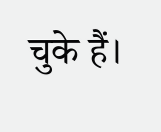चुके हैं।